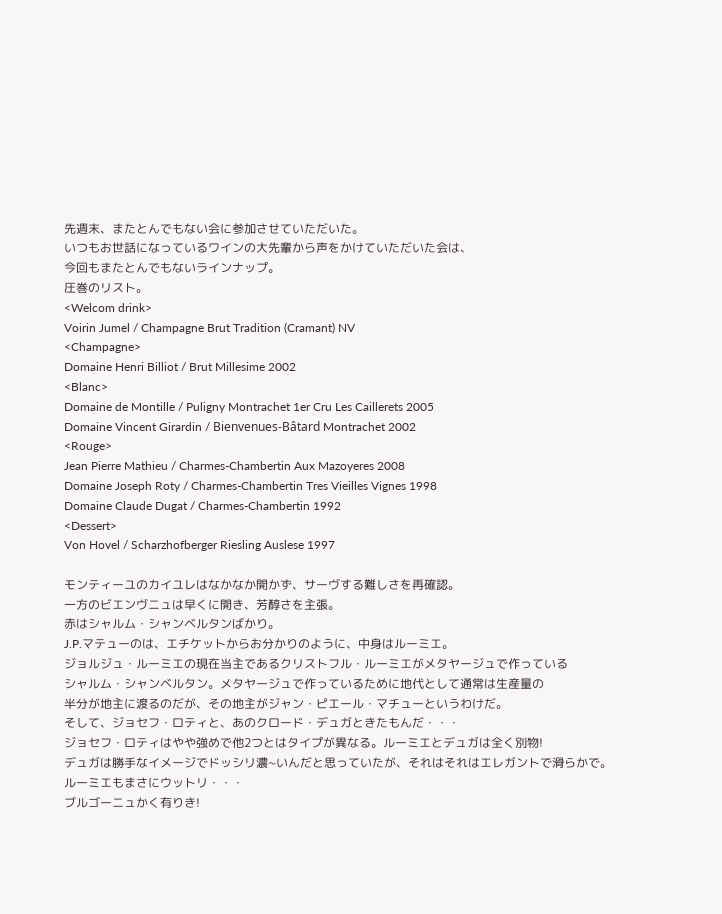先週末、またとんでもない会に参加させていただいた。
いつもお世話になっているワインの大先輩から声をかけていただいた会は、
今回もまたとんでもないラインナップ。
圧巻のリスト。
<Welcom drink>
Voirin Jumel / Champagne Brut Tradition (Cramant) NV
<Champagne>
Domaine Henri Billiot / Brut Millesime 2002
<Blanc>
Domaine de Montille / Puligny Montrachet 1er Cru Les Caillerets 2005
Domaine Vincent Girardin / Bienvenues-Bâtard Montrachet 2002
<Rouge>
Jean Pierre Mathieu / Charmes-Chambertin Aux Mazoyeres 2008
Domaine Joseph Roty / Charmes-Chambertin Tres Vieilles Vignes 1998
Domaine Claude Dugat / Charmes-Chambertin 1992
<Dessert>
Von Hovel / Scharzhofberger Riesling Auslese 1997

モンティーユのカイユレはなかなか開かず、サーヴする難しさを再確認。
一方のビエンヴニュは早くに開き、芳醇さを主張。
赤はシャルム・シャンベルタンばかり。
J.P.マテューのは、エチケットからお分かりのように、中身はルーミエ。
ジョルジュ・ルーミエの現在当主であるクリストフル・ルーミエがメタヤージュで作っている
シャルム・シャンベルタン。メタヤージュで作っているために地代として通常は生産量の
半分が地主に渡るのだが、その地主がジャン・ピエール・マチューというわけだ。
そして、ジョセフ・ロティと、あのクロード・デュガときたもんだ・・・
ジョセフ・ロティはやや強めで他2つとはタイプが異なる。ルーミエとデュガは全く別物!
デュガは勝手なイメージでドッシリ濃~いんだと思っていたが、それはそれはエレガントで滑らかで。
ルーミエもまさにウットリ・・・
ブルゴーニュかく有りき!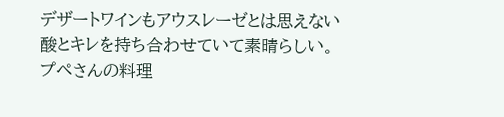デザートワインもアウスレーゼとは思えない酸とキレを持ち合わせていて素晴らしい。
プペさんの料理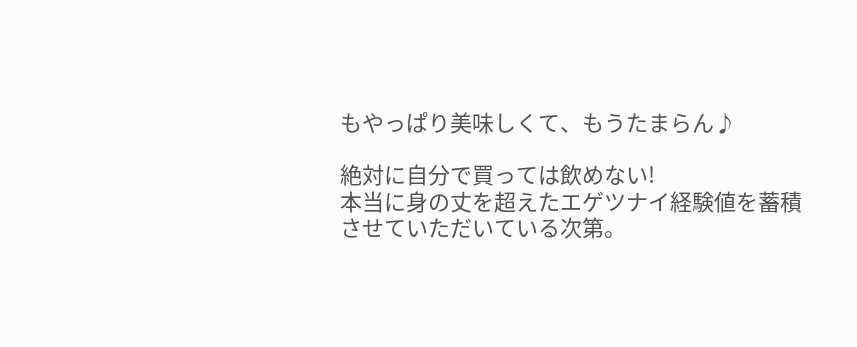もやっぱり美味しくて、もうたまらん♪

絶対に自分で買っては飲めない!
本当に身の丈を超えたエゲツナイ経験値を蓄積させていただいている次第。